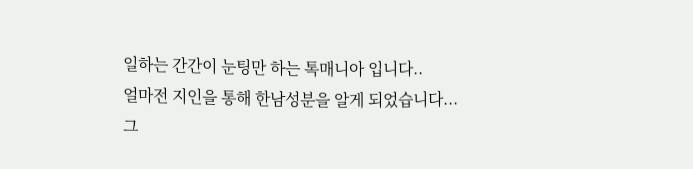일하는 간간이 눈팅만 하는 톡매니아 입니다..
얼마전 지인을 통해 한남성분을 알게 되었습니다...
그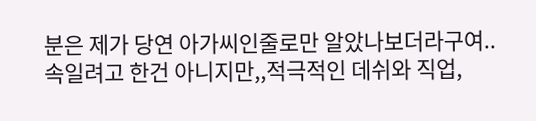분은 제가 당연 아가씨인줄로만 알았나보더라구여..
속일려고 한건 아니지만,,적극적인 데쉬와 직업,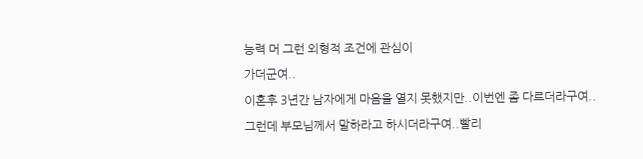능력 머 그런 외형적 조건에 관심이
가더군여..
이혼후 3년간 남자에게 마음을 열지 못했지만..이번엔 좀 다르더라구여..
그런데 부모님께서 말하라고 하시더라구여..빨리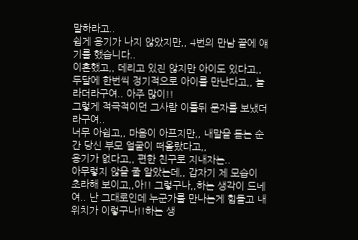말하라고..
쉽게 용기가 나지 않았지만,, 4번의 만남 끝에 얘기를 했습니다..
이혼했고,, 데리고 있진 않지만 아이도 있다고,, 두달에 한번씩 정기적으로 아이를 만난다고,, 놀라더라구여.. 아주 많이!!
그렇게 적극적이던 그사람 이틀뒤 문자를 보냈더라구여..
너무 아쉽고,, 마음이 아프지만,, 내말을 듣는 순간 당신 부모 얼굴이 떠올랐다고,,
용기가 없다고,, 편한 친구로 지내자는..
아무렇지 않을 줄 알았는데,, 갑자기 제 모습이 초라해 보이고,,아!! 그렇구나,,하는 생각이 드네여.. 난 그대로인데 누군가를 만나는게 힘들고 내 위치가 이렇구나!!하는 생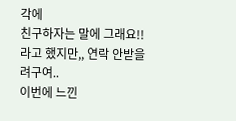각에
친구하자는 말에 그래요!!라고 했지만,, 연락 안받을려구여..
이번에 느낀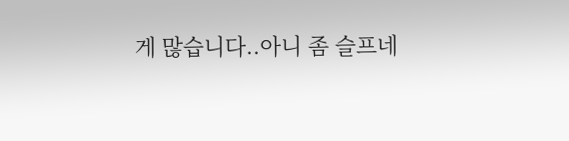게 많습니다..아니 좀 슬프네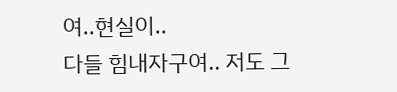여..현실이..
다들 힘내자구여.. 저도 그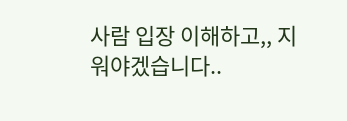사람 입장 이해하고,, 지워야겠습니다..